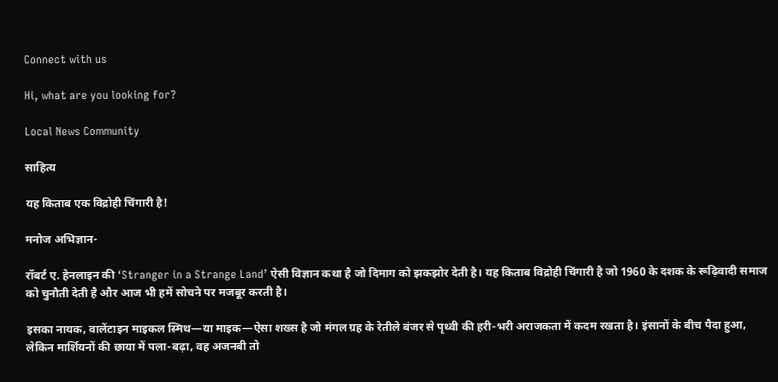Connect with us

Hi, what are you looking for?

Local News Community

साहित्य

यह किताब एक विद्रोही चिंगारी है!

मनोज अभिज्ञान-

रॉबर्ट ए. हेनलाइन की ‘Stranger in a Strange Land’ ऐसी विज्ञान कथा है जो दिमाग को झकझोर देती है। यह किताब विद्रोही चिंगारी है जो 1960 के दशक के रूढ़िवादी समाज को चुनौती देती है और आज भी हमें सोचने पर मजबूर करती है।

इसका नायक, वालेंटाइन माइकल स्मिथ—या माइक—ऐसा शख्स है जो मंगल ग्रह के रेतीले बंजर से पृथ्वी की हरी-भरी अराजकता में कदम रखता है। इंसानों के बीच पैदा हुआ, लेकिन मार्शियनों की छाया में पला-बढ़ा, वह अजनबी तो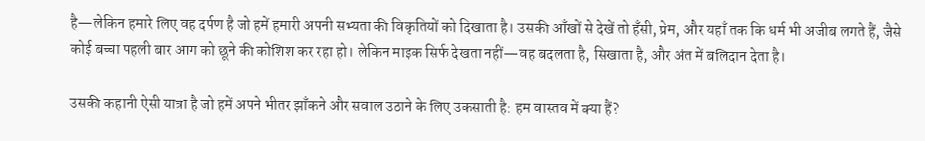है—लेकिन हमारे लिए वह दर्पण है जो हमें हमारी अपनी सभ्यता की विकृतियों को दिखाता है। उसकी आँखों से देखें तो हँसी, प्रेम, और यहाँ तक कि धर्म भी अजीब लगते हैं, जैसे कोई बच्चा पहली बार आग को छूने की कोशिश कर रहा हो। लेकिन माइक सिर्फ देखता नहीं—वह बदलता है, सिखाता है, और अंत में बलिदान देता है।

उसकी कहानी ऐसी यात्रा है जो हमें अपने भीतर झाँकने और सवाल उठाने के लिए उकसाती है: हम वास्तव में क्या हैं?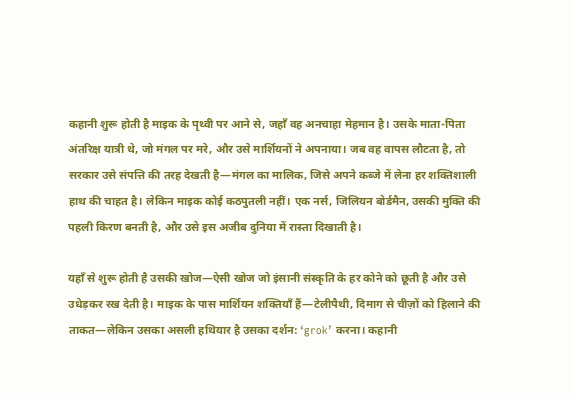कहानी शुरू होती है माइक के पृथ्वी पर आने से, जहाँ वह अनचाहा मेहमान है। उसके माता-पिता अंतरिक्ष यात्री थे, जो मंगल पर मरे, और उसे मार्शियनों ने अपनाया। जब वह वापस लौटता है, तो सरकार उसे संपत्ति की तरह देखती है—मंगल का मालिक, जिसे अपने कब्जे में लेना हर शक्तिशाली हाथ की चाहत है। लेकिन माइक कोई कठपुतली नहीं। एक नर्स, जिलियन बोर्डमैन, उसकी मुक्ति की पहली किरण बनती है, और उसे इस अजीब दुनिया में रास्ता दिखाती है।

यहाँ से शुरू होती है उसकी खोज—ऐसी खोज जो इंसानी संस्कृति के हर कोने को छूती है और उसे उधेड़कर रख देती है। माइक के पास मार्शियन शक्तियाँ हैं—टेलीपैथी, दिमाग से चीज़ों को हिलाने की ताकत—लेकिन उसका असली हथियार है उसका दर्शन: ‘grok’ करना। कहानी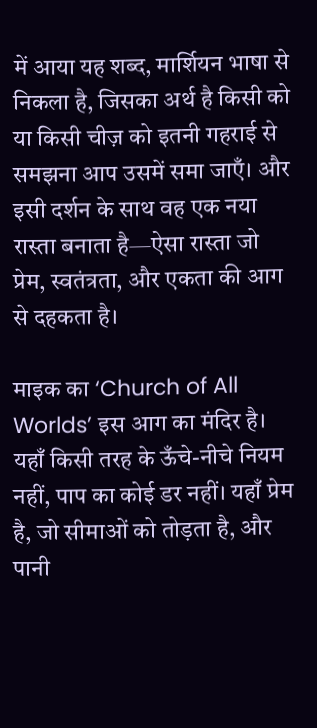में आया यह शब्द, मार्शियन भाषा से निकला है, जिसका अर्थ है किसी को या किसी चीज़ को इतनी गहराई से समझना आप उसमें समा जाएँ। और इसी दर्शन के साथ वह एक नया रास्ता बनाता है—ऐसा रास्ता जो प्रेम, स्वतंत्रता, और एकता की आग से दहकता है।

माइक का ‘Church of All Worlds’ इस आग का मंदिर है। यहाँ किसी तरह के ऊँचे-नीचे नियम नहीं, पाप का कोई डर नहीं। यहाँ प्रेम है, जो सीमाओं को तोड़ता है, और पानी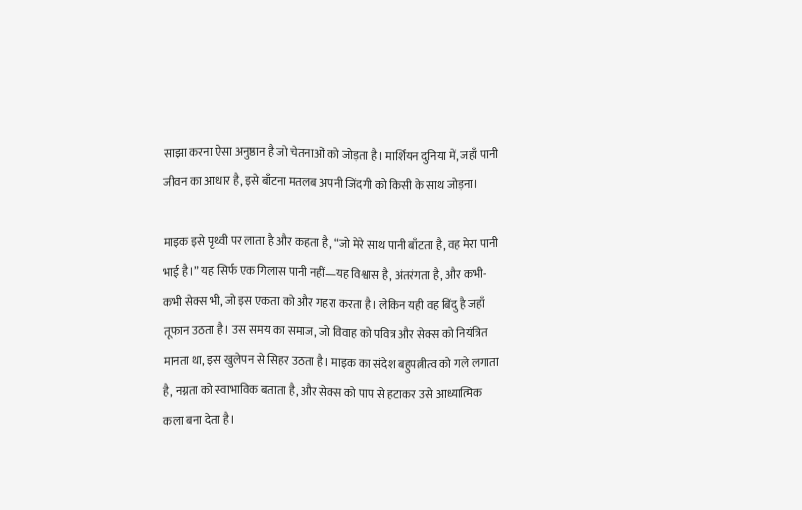साझा करना ऐसा अनुष्ठान है जो चेतनाओं को जोड़ता है। मार्शियन दुनिया में, जहाँ पानी जीवन का आधार है, इसे बाँटना मतलब अपनी जिंदगी को किसी के साथ जोड़ना।

माइक इसे पृथ्वी पर लाता है और कहता है, “जो मेरे साथ पानी बाँटता है, वह मेरा पानी भाई है।” यह सिर्फ एक गिलास पानी नहीं—यह विश्वास है, अंतरंगता है, और कभी-कभी सेक्स भी, जो इस एकता को और गहरा करता है। लेकिन यही वह बिंदु है जहाँ तूफान उठता है। उस समय का समाज, जो विवाह को पवित्र और सेक्स को नियंत्रित मानता था, इस खुलेपन से सिहर उठता है। माइक का संदेश बहुपत्नीत्व को गले लगाता है, नग्नता को स्वाभाविक बताता है, और सेक्स को पाप से हटाकर उसे आध्यात्मिक कला बना देता है।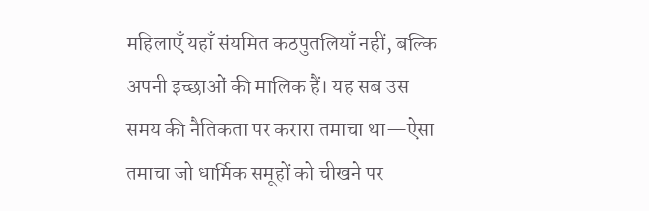महिलाएँ यहाँ संयमित कठपुतलियाँ नहीं, बल्कि अपनी इच्छाओं की मालिक हैं। यह सब उस समय की नैतिकता पर करारा तमाचा था—ऐसा तमाचा जो धार्मिक समूहों को चीखने पर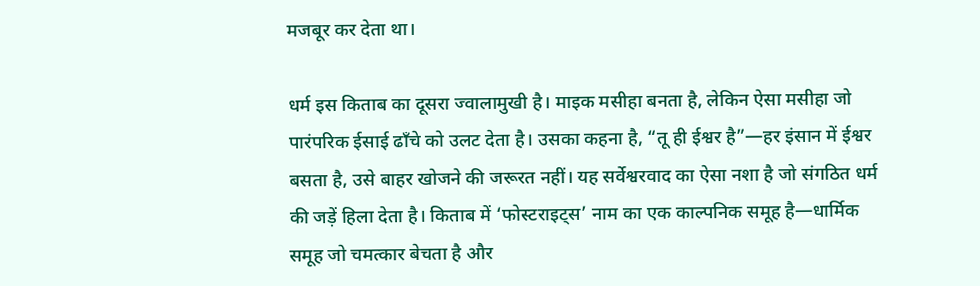मजबूर कर देता था।

धर्म इस किताब का दूसरा ज्वालामुखी है। माइक मसीहा बनता है, लेकिन ऐसा मसीहा जो पारंपरिक ईसाई ढाँचे को उलट देता है। उसका कहना है, “तू ही ईश्वर है”—हर इंसान में ईश्वर बसता है, उसे बाहर खोजने की जरूरत नहीं। यह सर्वेश्वरवाद का ऐसा नशा है जो संगठित धर्म की जड़ें हिला देता है। किताब में ‘फोस्टराइट्स’ नाम का एक काल्पनिक समूह है—धार्मिक समूह जो चमत्कार बेचता है और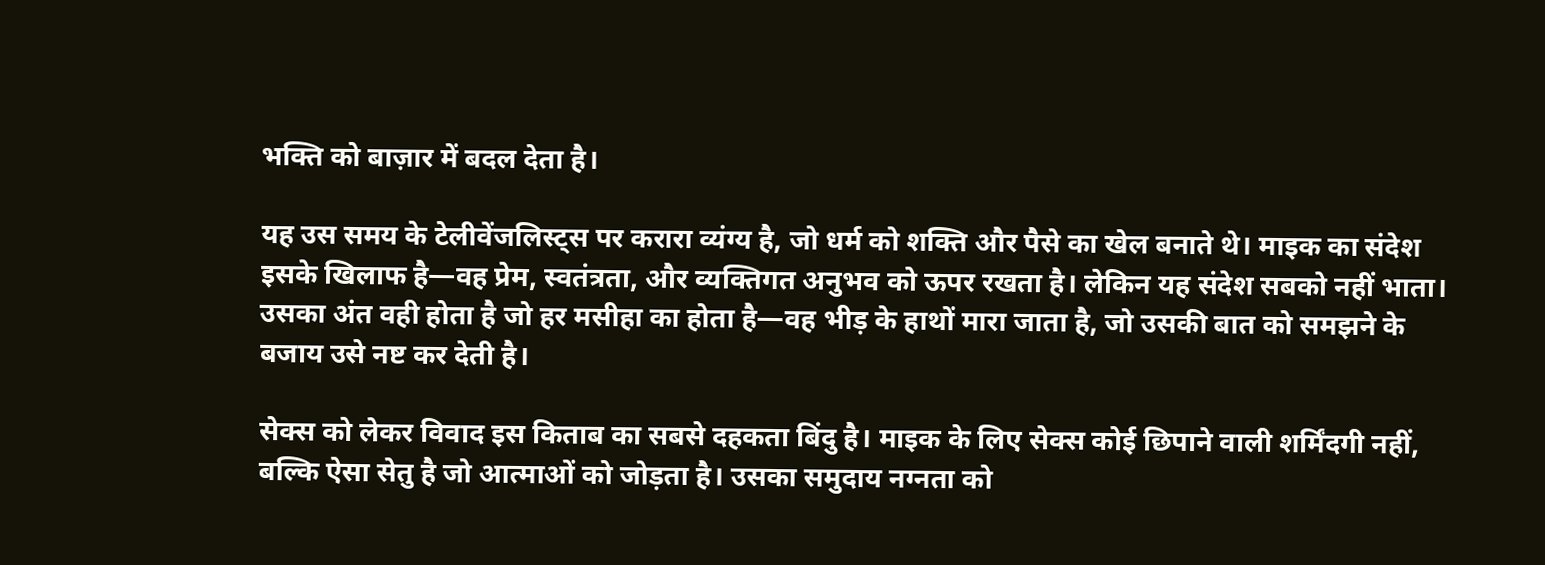भक्ति को बाज़ार में बदल देता है।

यह उस समय के टेलीवेंजलिस्ट्स पर करारा व्यंग्य है, जो धर्म को शक्ति और पैसे का खेल बनाते थे। माइक का संदेश इसके खिलाफ है—वह प्रेम, स्वतंत्रता, और व्यक्तिगत अनुभव को ऊपर रखता है। लेकिन यह संदेश सबको नहीं भाता। उसका अंत वही होता है जो हर मसीहा का होता है—वह भीड़ के हाथों मारा जाता है, जो उसकी बात को समझने के बजाय उसे नष्ट कर देती है।

सेक्स को लेकर विवाद इस किताब का सबसे दहकता बिंदु है। माइक के लिए सेक्स कोई छिपाने वाली शर्मिंदगी नहीं, बल्कि ऐसा सेतु है जो आत्माओं को जोड़ता है। उसका समुदाय नग्नता को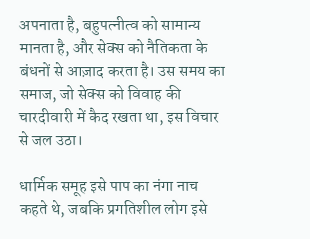अपनाता है, बहुपत्नीत्व को सामान्य मानता है, और सेक्स को नैतिकता के बंधनों से आज़ाद करता है। उस समय का समाज, जो सेक्स को विवाह की चारदीवारी में कैद रखता था, इस विचार से जल उठा।

धार्मिक समूह इसे पाप का नंगा नाच कहते थे, जबकि प्रगतिशील लोग इसे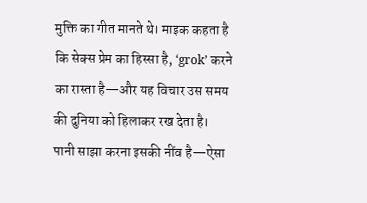मुक्ति का गीत मानते थे। माइक कहता है कि सेक्स प्रेम का हिस्सा है, ‘grok’ करने का रास्ता है—और यह विचार उस समय की दुनिया को हिलाकर रख देता है। पानी साझा करना इसकी नींव है—ऐसा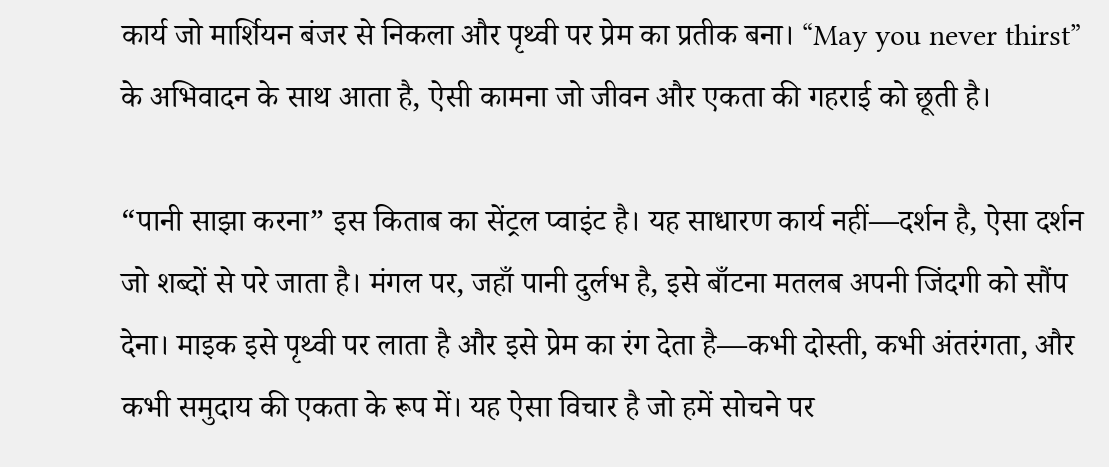कार्य जो मार्शियन बंजर से निकला और पृथ्वी पर प्रेम का प्रतीक बना। “May you never thirst” के अभिवादन के साथ आता है, ऐसी कामना जो जीवन और एकता की गहराई को छूती है।

“पानी साझा करना” इस किताब का सेंट्रल प्वाइंट है। यह साधारण कार्य नहीं—दर्शन है, ऐसा दर्शन जो शब्दों से परे जाता है। मंगल पर, जहाँ पानी दुर्लभ है, इसे बाँटना मतलब अपनी जिंदगी को सौंप देना। माइक इसे पृथ्वी पर लाता है और इसे प्रेम का रंग देता है—कभी दोस्ती, कभी अंतरंगता, और कभी समुदाय की एकता के रूप में। यह ऐसा विचार है जो हमें सोचने पर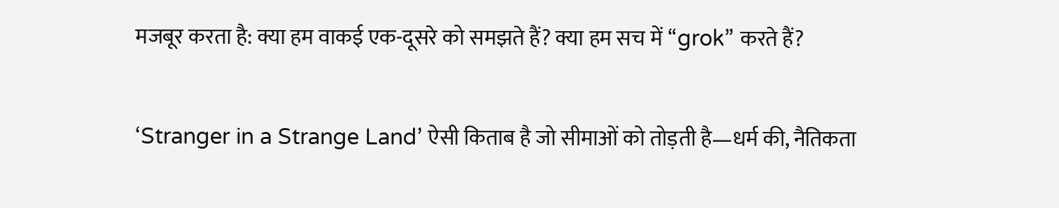मजबूर करता है: क्या हम वाकई एक-दूसरे को समझते हैं? क्या हम सच में “grok” करते हैं?

‘Stranger in a Strange Land’ ऐसी किताब है जो सीमाओं को तोड़ती है—धर्म की, नैतिकता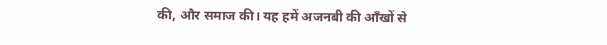की, और समाज की। यह हमें अजनबी की आँखों से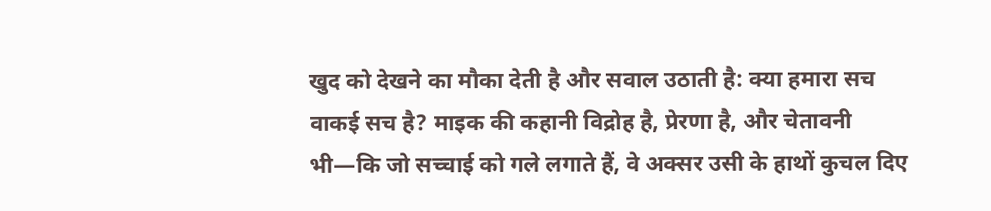खुद को देखने का मौका देती है और सवाल उठाती है: क्या हमारा सच वाकई सच है? माइक की कहानी विद्रोह है, प्रेरणा है, और चेतावनी भी—कि जो सच्चाई को गले लगाते हैं, वे अक्सर उसी के हाथों कुचल दिए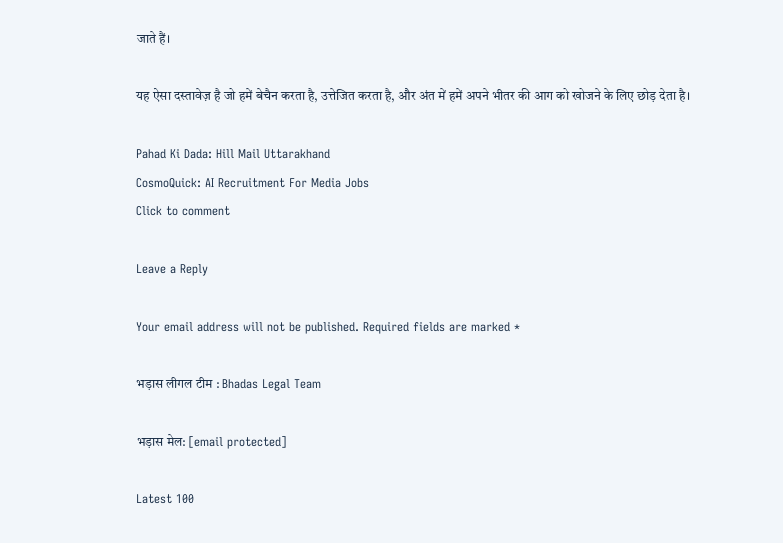जाते हैं।

यह ऐसा दस्तावेज़ है जो हमें बेचैन करता है, उत्तेजित करता है, और अंत में हमें अपने भीतर की आग को खोजने के लिए छोड़ देता है।

Pahad Ki Dada: Hill Mail Uttarakhand
CosmoQuick: AI Recruitment For Media Jobs
Click to comment

Leave a Reply

Your email address will not be published. Required fields are marked *

भड़ास लीगल टीम : Bhadas Legal Team

भड़ास मेल: [email protected]

Latest 100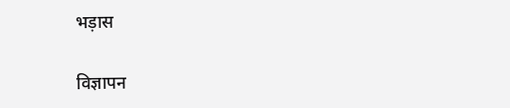भड़ास

विज्ञापन